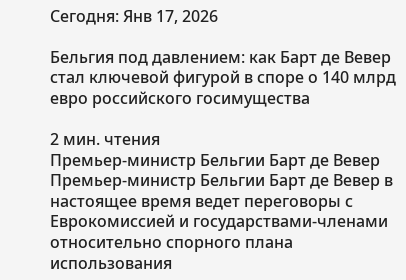Сегодня: Янв 17, 2026

Бельгия под давлением: как Барт де Вевер стал ключевой фигурой в споре о 140 млрд евро российского госимущества

2 мин. чтения
Премьер-министр Бельгии Барт де Вевер
Премьер-министр Бельгии Барт де Вевер в настоящее время ведет переговоры с Еврокомиссией и государствами-членами относительно спорного плана использования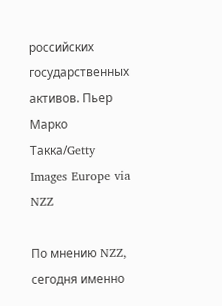российских государственных активов. Пьер Марко Такка/Getty Images Europe via NZZ

По мнению NZZ, сегодня именно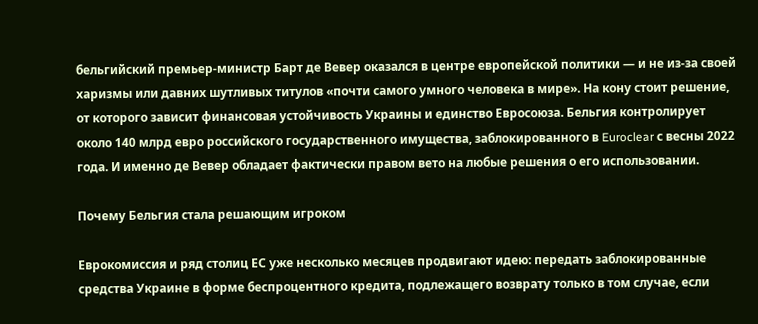бельгийский премьер-министр Барт де Вевер оказался в центре европейской политики — и не из-за своей харизмы или давних шутливых титулов «почти самого умного человека в мире». На кону стоит решение, от которого зависит финансовая устойчивость Украины и единство Евросоюза. Бельгия контролирует около 140 млрд евро российского государственного имущества, заблокированного в Euroclear с весны 2022 года. И именно де Вевер обладает фактически правом вето на любые решения о его использовании.

Почему Бельгия стала решающим игроком

Еврокомиссия и ряд столиц ЕС уже несколько месяцев продвигают идею: передать заблокированные средства Украине в форме беспроцентного кредита, подлежащего возврату только в том случае, если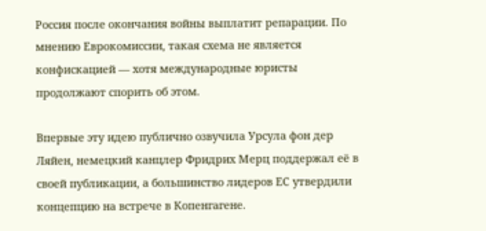Россия после окончания войны выплатит репарации. По мнению Еврокомиссии, такая схема не является конфискацией — хотя международные юристы продолжают спорить об этом.

Впервые эту идею публично озвучила Урсула фон дер Ляйен, немецкий канцлер Фридрих Мерц поддержал её в своей публикации, а большинство лидеров ЕС утвердили концепцию на встрече в Копенгагене.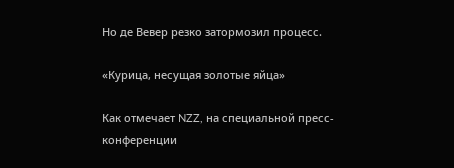Но де Вевер резко затормозил процесс.

«Курица, несущая золотые яйца»

Как отмечает NZZ, на специальной пресс-конференции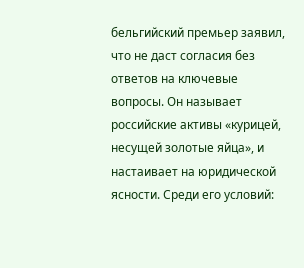бельгийский премьер заявил, что не даст согласия без ответов на ключевые вопросы. Он называет российские активы «курицей, несущей золотые яйца», и настаивает на юридической ясности. Среди его условий: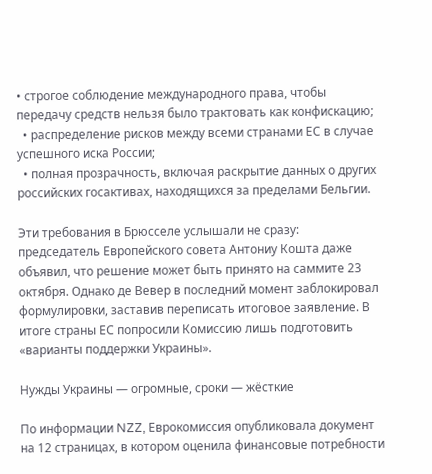• строгое соблюдение международного права, чтобы передачу средств нельзя было трактовать как конфискацию;
  • распределение рисков между всеми странами ЕС в случае успешного иска России;
  • полная прозрачность, включая раскрытие данных о других российских госактивах, находящихся за пределами Бельгии.

Эти требования в Брюсселе услышали не сразу: председатель Европейского совета Антониу Кошта даже объявил, что решение может быть принято на саммите 23 октября. Однако де Вевер в последний момент заблокировал формулировки, заставив переписать итоговое заявление. В итоге страны ЕС попросили Комиссию лишь подготовить «варианты поддержки Украины».

Нужды Украины — огромные, сроки — жёсткие

По информации NZZ, Еврокомиссия опубликовала документ на 12 страницах, в котором оценила финансовые потребности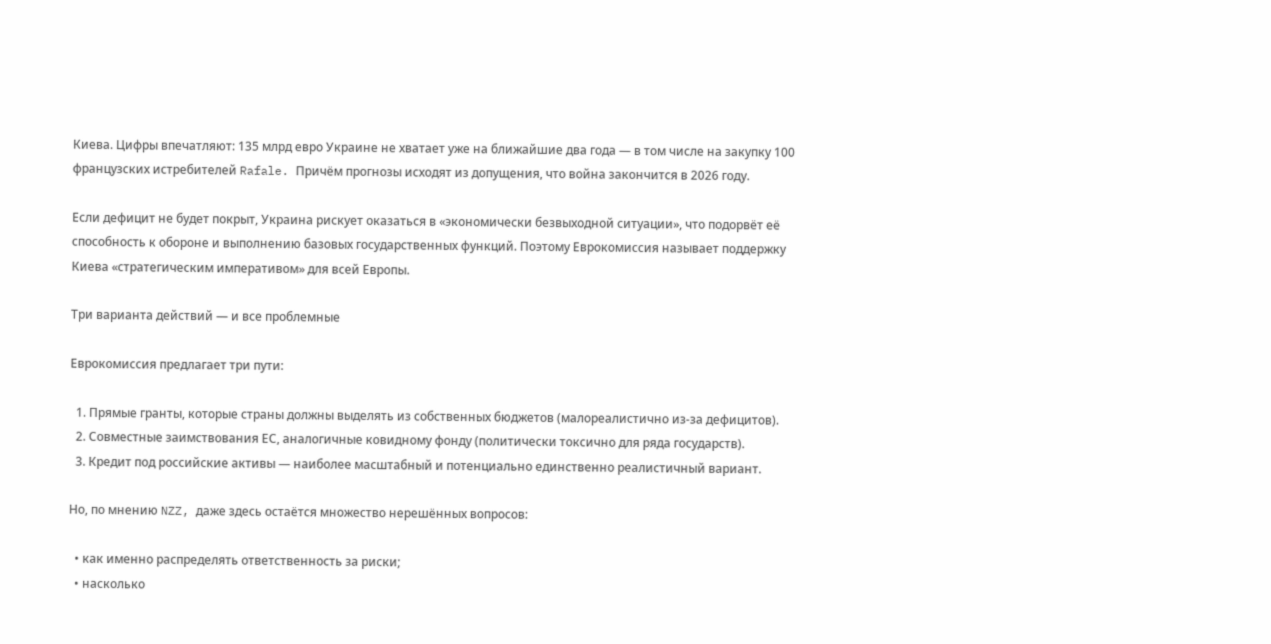Киева. Цифры впечатляют: 135 млрд евро Украине не хватает уже на ближайшие два года — в том числе на закупку 100 французских истребителей Rafale. Причём прогнозы исходят из допущения, что война закончится в 2026 году.

Если дефицит не будет покрыт, Украина рискует оказаться в «экономически безвыходной ситуации», что подорвёт её способность к обороне и выполнению базовых государственных функций. Поэтому Еврокомиссия называет поддержку Киева «стратегическим императивом» для всей Европы.

Три варианта действий — и все проблемные

Еврокомиссия предлагает три пути:

  1. Прямые гранты, которые страны должны выделять из собственных бюджетов (малореалистично из-за дефицитов).
  2. Совместные заимствования ЕС, аналогичные ковидному фонду (политически токсично для ряда государств).
  3. Кредит под российские активы — наиболее масштабный и потенциально единственно реалистичный вариант.

Но, по мнению NZZ, даже здесь остаётся множество нерешённых вопросов:

  • как именно распределять ответственность за риски;
  • насколько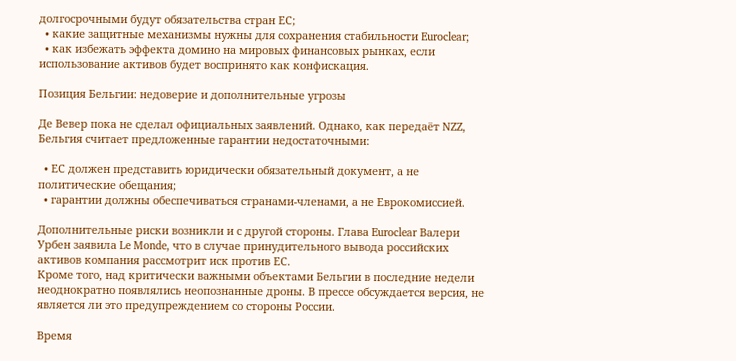долгосрочными будут обязательства стран ЕС;
  • какие защитные механизмы нужны для сохранения стабильности Euroclear;
  • как избежать эффекта домино на мировых финансовых рынках, если использование активов будет воспринято как конфискация.

Позиция Бельгии: недоверие и дополнительные угрозы

Де Вевер пока не сделал официальных заявлений. Однако, как передаёт NZZ, Бельгия считает предложенные гарантии недостаточными:

  • ЕС должен представить юридически обязательный документ, а не политические обещания;
  • гарантии должны обеспечиваться странами-членами, а не Еврокомиссией.

Дополнительные риски возникли и с другой стороны. Глава Euroclear Валери Урбен заявила Le Monde, что в случае принудительного вывода российских активов компания рассмотрит иск против ЕС.
Кроме того, над критически важными объектами Бельгии в последние недели неоднократно появлялись неопознанные дроны. В прессе обсуждается версия, не является ли это предупреждением со стороны России.

Время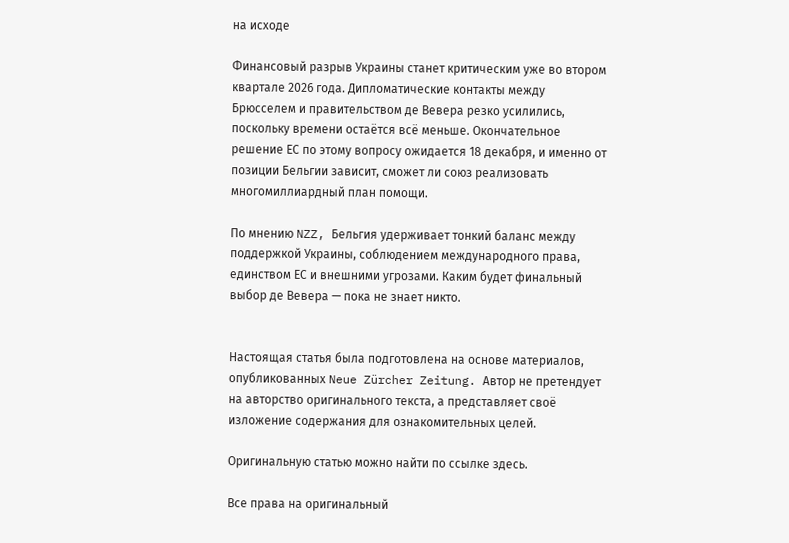на исходе

Финансовый разрыв Украины станет критическим уже во втором квартале 2026 года. Дипломатические контакты между Брюсселем и правительством де Вевера резко усилились, поскольку времени остаётся всё меньше. Окончательное решение ЕС по этому вопросу ожидается 18 декабря, и именно от позиции Бельгии зависит, сможет ли союз реализовать многомиллиардный план помощи.

По мнению NZZ, Бельгия удерживает тонкий баланс между поддержкой Украины, соблюдением международного права, единством ЕС и внешними угрозами. Каким будет финальный выбор де Вевера — пока не знает никто.


Настоящая статья была подготовлена на основе материалов, опубликованных Neue Zürcher Zeitung. Автор не претендует на авторство оригинального текста, а представляет своё изложение содержания для ознакомительных целей.

Оригинальную статью можно найти по ссылке здесь.

Все права на оригинальный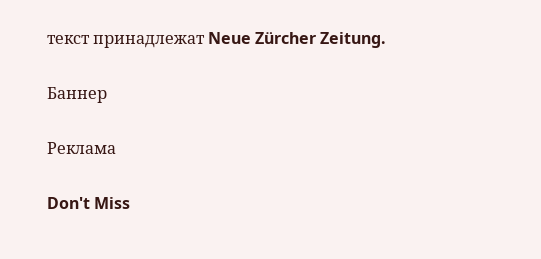текст принадлежат Neue Zürcher Zeitung.

Баннер

Реклама

Don't Miss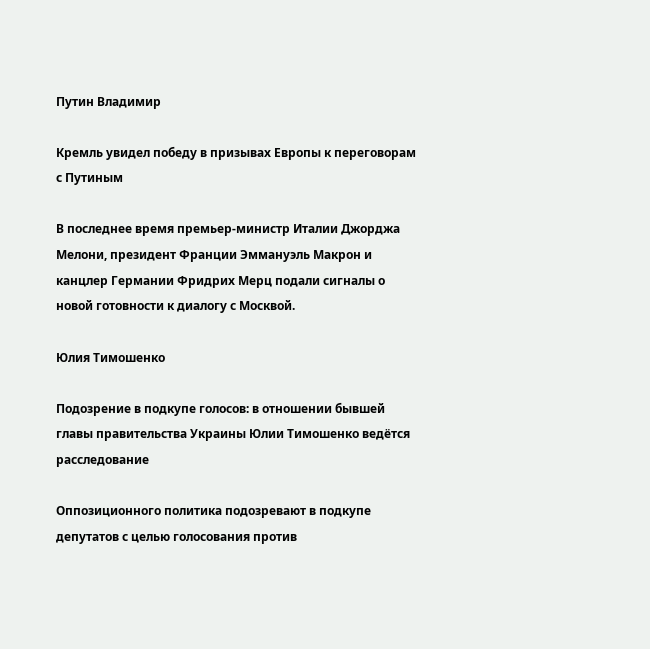Путин Владимир

Кремль увидел победу в призывах Европы к переговорам с Путиным

В последнее время премьер-министр Италии Джорджа Мелони, президент Франции Эммануэль Макрон и канцлер Германии Фридрих Мерц подали сигналы о новой готовности к диалогу с Москвой.

Юлия Тимошенко

Подозрение в подкупе голосов: в отношении бывшей главы правительства Украины Юлии Тимошенко ведётся расследование

Оппозиционного политика подозревают в подкупе депутатов с целью голосования против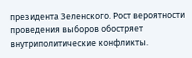президента Зеленского. Рост вероятности проведения выборов обостряет внутриполитические конфликты.